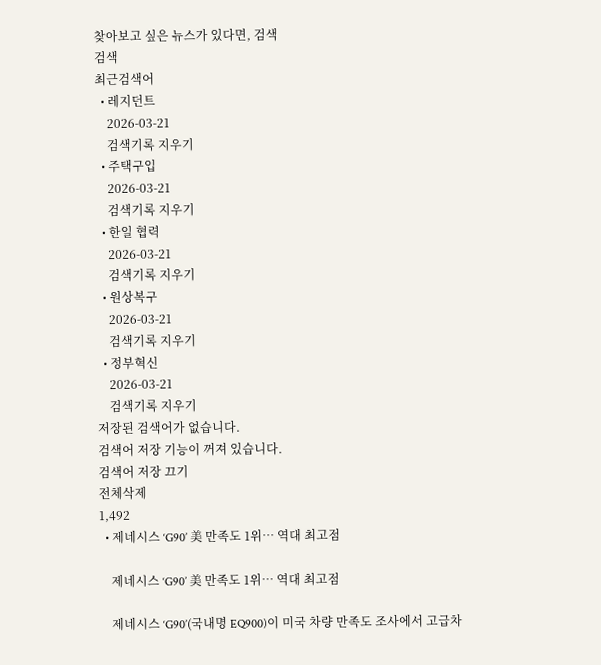찾아보고 싶은 뉴스가 있다면, 검색
검색
최근검색어
  • 레지던트
    2026-03-21
    검색기록 지우기
  • 주택구입
    2026-03-21
    검색기록 지우기
  • 한일 협력
    2026-03-21
    검색기록 지우기
  • 원상복구
    2026-03-21
    검색기록 지우기
  • 정부혁신
    2026-03-21
    검색기록 지우기
저장된 검색어가 없습니다.
검색어 저장 기능이 꺼져 있습니다.
검색어 저장 끄기
전체삭제
1,492
  • 제네시스 ‘G90’ 美 만족도 1위… 역대 최고점

    제네시스 ‘G90’ 美 만족도 1위… 역대 최고점

    제네시스 ‘G90’(국내명 EQ900)이 미국 차량 만족도 조사에서 고급차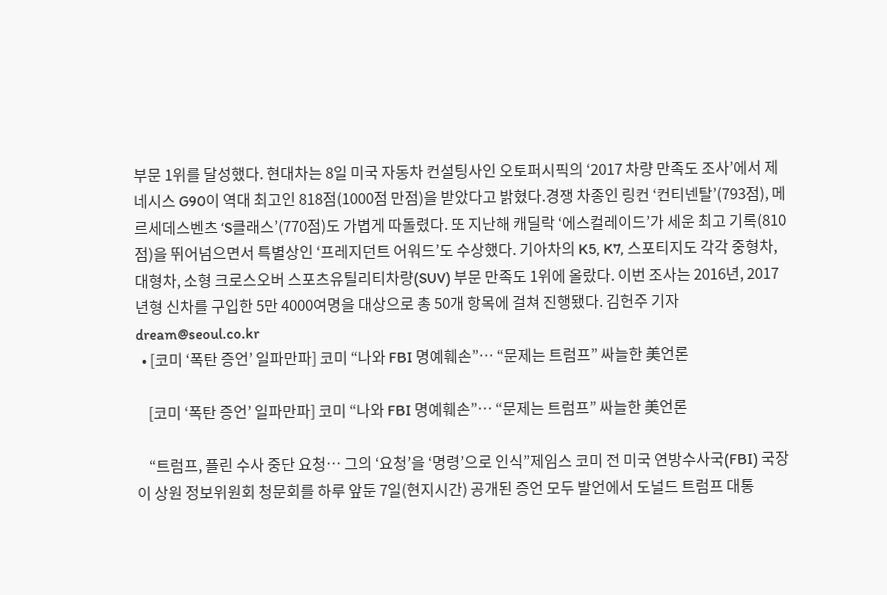부문 1위를 달성했다. 현대차는 8일 미국 자동차 컨설팅사인 오토퍼시픽의 ‘2017 차량 만족도 조사’에서 제네시스 G90이 역대 최고인 818점(1000점 만점)을 받았다고 밝혔다.경쟁 차종인 링컨 ‘컨티넨탈’(793점), 메르세데스벤츠 ‘S클래스’(770점)도 가볍게 따돌렸다. 또 지난해 캐딜락 ‘에스컬레이드’가 세운 최고 기록(810점)을 뛰어넘으면서 특별상인 ‘프레지던트 어워드’도 수상했다. 기아차의 K5, K7, 스포티지도 각각 중형차, 대형차, 소형 크로스오버 스포츠유틸리티차량(SUV) 부문 만족도 1위에 올랐다. 이번 조사는 2016년, 2017년형 신차를 구입한 5만 4000여명을 대상으로 총 50개 항목에 걸쳐 진행됐다. 김헌주 기자 dream@seoul.co.kr
  • [코미 ‘폭탄 증언’ 일파만파] 코미 “나와 FBI 명예훼손”… “문제는 트럼프” 싸늘한 美언론

    [코미 ‘폭탄 증언’ 일파만파] 코미 “나와 FBI 명예훼손”… “문제는 트럼프” 싸늘한 美언론

    “트럼프, 플린 수사 중단 요청… 그의 ‘요청’을 ‘명령’으로 인식”제임스 코미 전 미국 연방수사국(FBI) 국장이 상원 정보위원회 청문회를 하루 앞둔 7일(현지시간) 공개된 증언 모두 발언에서 도널드 트럼프 대통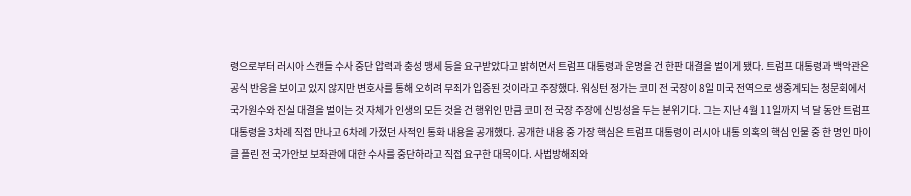령으로부터 러시아 스캔들 수사 중단 압력과 충성 맹세 등을 요구받았다고 밝히면서 트럼프 대통령과 운명을 건 한판 대결을 벌이게 됐다. 트럼프 대통령과 백악관은 공식 반응을 보이고 있지 않지만 변호사를 통해 오히려 무죄가 입증된 것이라고 주장했다. 워싱턴 정가는 코미 전 국장이 8일 미국 전역으로 생중계되는 청문회에서 국가원수와 진실 대결을 벌이는 것 자체가 인생의 모든 것을 건 행위인 만큼 코미 전 국장 주장에 신빙성을 두는 분위기다. 그는 지난 4월 11일까지 넉 달 동안 트럼프 대통령을 3차례 직접 만나고 6차례 가졌던 사적인 통화 내용을 공개했다. 공개한 내용 중 가장 핵심은 트럼프 대통령이 러시아 내통 의혹의 핵심 인물 중 한 명인 마이클 플린 전 국가안보 보좌관에 대한 수사를 중단하라고 직접 요구한 대목이다. 사법방해죄와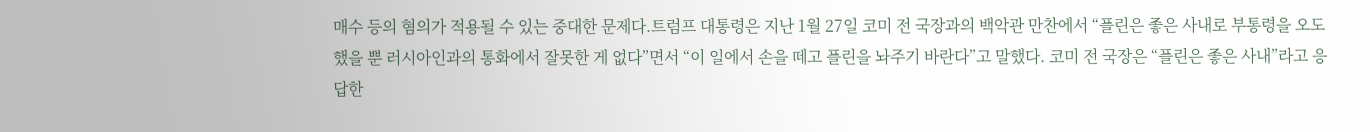매수 등의 혐의가 적용될 수 있는 중대한 문제다.트럼프 대통령은 지난 1월 27일 코미 전 국장과의 백악관 만찬에서 “플린은 좋은 사내로 부통령을 오도했을 뿐 러시아인과의 통화에서 잘못한 게 없다”면서 “이 일에서 손을 떼고 플린을 놔주기 바란다”고 말했다. 코미 전 국장은 “플린은 좋은 사내”라고 응답한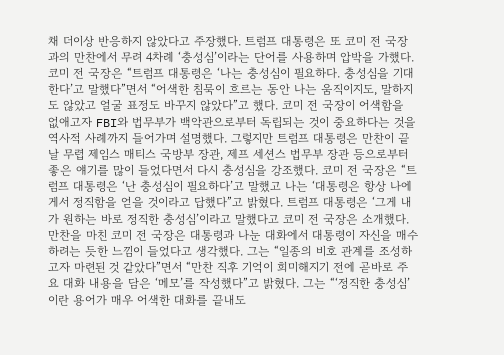채 더이상 반응하지 않았다고 주장했다. 트럼프 대통령은 또 코미 전 국장과의 만찬에서 무려 4차례 ‘충성심’이라는 단어를 사용하며 압박을 가했다. 코미 전 국장은 “트럼프 대통령은 ‘나는 충성심이 필요하다. 충성심을 기대한다’고 말했다”면서 “어색한 침묵이 흐르는 동안 나는 움직이지도, 말하지도 않았고 얼굴 표정도 바꾸지 않았다”고 했다. 코미 전 국장이 어색함을 없애고자 FBI와 법무부가 백악관으로부터 독립되는 것이 중요하다는 것을 역사적 사례까지 들어가며 설명했다. 그렇지만 트럼프 대통령은 만찬이 끝날 무렵 제임스 매티스 국방부 장관, 제프 세션스 법무부 장관 등으로부터 좋은 얘기를 많이 들었다면서 다시 충성심을 강조했다. 코미 전 국장은 “트럼프 대통령은 ‘난 충성심이 필요하다’고 말했고 나는 ‘대통령은 항상 나에게서 정직함을 얻을 것이라고 답했다”고 밝혔다. 트럼프 대통령은 ‘그게 내가 원하는 바로 정직한 충성심’이라고 말했다고 코미 전 국장은 소개했다. 만찬을 마친 코미 전 국장은 대통령과 나눈 대화에서 대통령이 자신을 매수하려는 듯한 느낌이 들었다고 생각했다. 그는 “일종의 비호 관계를 조성하고자 마련된 것 같았다”면서 “만찬 직후 기억이 희미해지기 전에 곧바로 주요 대화 내용을 담은 ‘메모’를 작성했다”고 밝혔다. 그는 “‘정직한 충성심’이란 용어가 매우 어색한 대화를 끝내도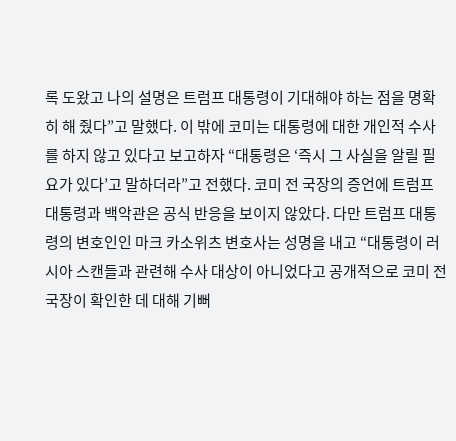록 도왔고 나의 설명은 트럼프 대통령이 기대해야 하는 점을 명확히 해 줬다”고 말했다. 이 밖에 코미는 대통령에 대한 개인적 수사를 하지 않고 있다고 보고하자 “대통령은 ‘즉시 그 사실을 알릴 필요가 있다’고 말하더라”고 전했다. 코미 전 국장의 증언에 트럼프 대통령과 백악관은 공식 반응을 보이지 않았다. 다만 트럼프 대통령의 변호인인 마크 카소위츠 변호사는 성명을 내고 “대통령이 러시아 스캔들과 관련해 수사 대상이 아니었다고 공개적으로 코미 전 국장이 확인한 데 대해 기뻐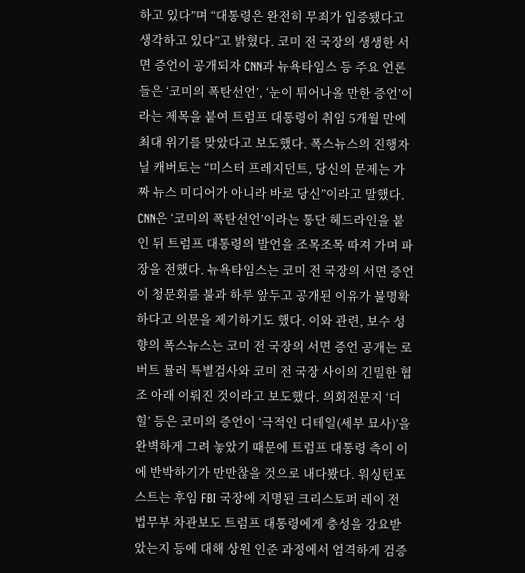하고 있다”며 “대통령은 완전히 무죄가 입증됐다고 생각하고 있다”고 밝혔다. 코미 전 국장의 생생한 서면 증언이 공개되자 CNN과 뉴욕타임스 등 주요 언론들은 ‘코미의 폭탄선언’, ‘눈이 튀어나올 만한 증언’이라는 제목을 붙여 트럼프 대통령이 취임 5개월 만에 최대 위기를 맞았다고 보도했다. 폭스뉴스의 진행자 닐 캐버토는 “미스터 프레지던트, 당신의 문제는 가짜 뉴스 미디어가 아니라 바로 당신”이라고 말했다. CNN은 ‘코미의 폭탄선언’이라는 통단 헤드라인을 붙인 뒤 트럼프 대통령의 발언을 조목조목 따져 가며 파장을 전했다. 뉴욕타임스는 코미 전 국장의 서면 증언이 청문회를 불과 하루 앞두고 공개된 이유가 불명확하다고 의문을 제기하기도 했다. 이와 관련, 보수 성향의 폭스뉴스는 코미 전 국장의 서면 증언 공개는 로버트 뮬러 특별검사와 코미 전 국장 사이의 긴밀한 협조 아래 이뤄진 것이라고 보도했다. 의회전문지 ‘더 힐’ 등은 코미의 증언이 ‘극적인 디테일(세부 묘사)’을 완벽하게 그려 놓았기 때문에 트럼프 대통령 측이 이에 반박하기가 만만찮을 것으로 내다봤다. 워싱턴포스트는 후임 FBI 국장에 지명된 크리스토퍼 레이 전 법무부 차관보도 트럼프 대통령에게 충성을 강요받았는지 등에 대해 상원 인준 과정에서 엄격하게 검증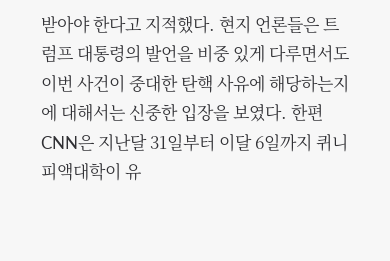받아야 한다고 지적했다. 현지 언론들은 트럼프 대통령의 발언을 비중 있게 다루면서도 이번 사건이 중대한 탄핵 사유에 해당하는지에 대해서는 신중한 입장을 보였다. 한편 CNN은 지난달 31일부터 이달 6일까지 퀴니피액대학이 유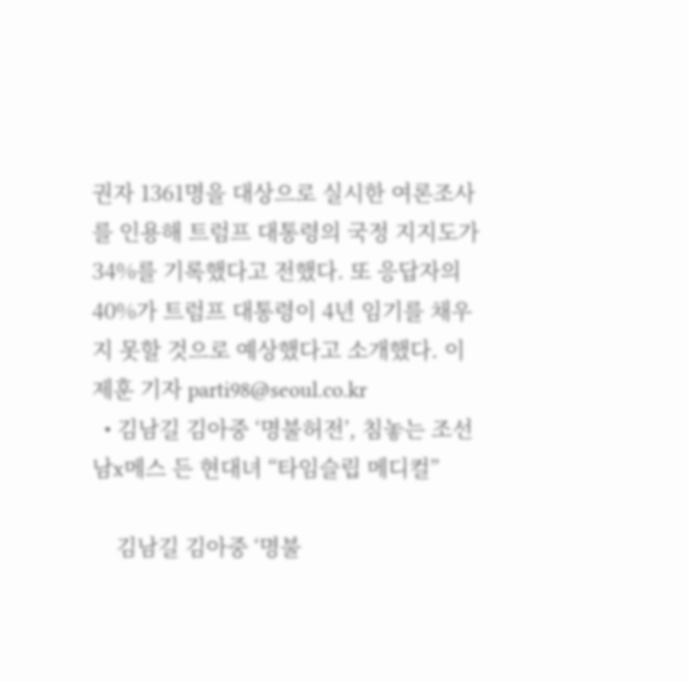권자 1361명을 대상으로 실시한 여론조사를 인용해 트럼프 대통령의 국정 지지도가 34%를 기록했다고 전했다. 또 응답자의 40%가 트럼프 대통령이 4년 임기를 채우지 못할 것으로 예상했다고 소개했다. 이제훈 기자 parti98@seoul.co.kr
  • 김남길 김아중 ‘명불허전’, 침놓는 조선남x메스 든 현대녀 “타임슬립 메디컬”

    김남길 김아중 ‘명불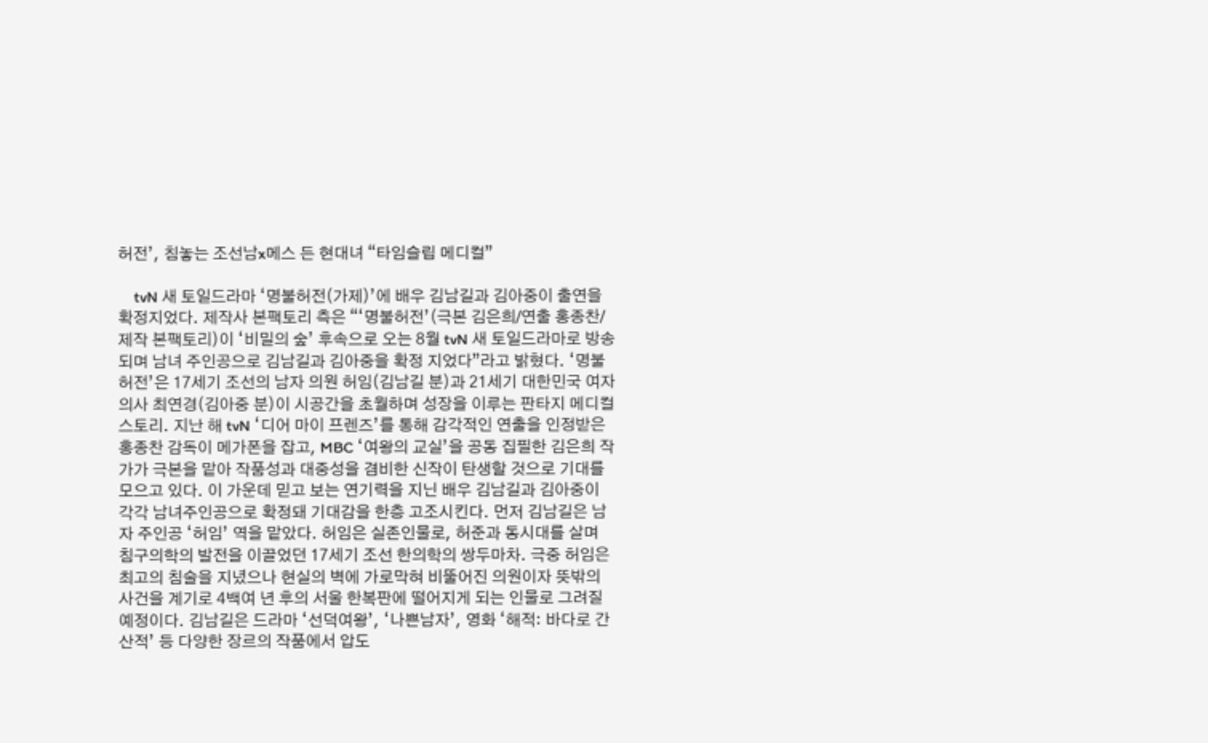허전’, 침놓는 조선남x메스 든 현대녀 “타임슬립 메디컬”

    tvN 새 토일드라마 ‘명불허전(가제)’에 배우 김남길과 김아중이 출연을 확정지었다. 제작사 본팩토리 측은 “‘명불허전’(극본 김은희/연출 홍종찬/제작 본팩토리)이 ‘비밀의 숲’ 후속으로 오는 8월 tvN 새 토일드라마로 방송되며 남녀 주인공으로 김남길과 김아중을 확정 지었다”라고 밝혔다. ‘명불허전’은 17세기 조선의 남자 의원 허임(김남길 분)과 21세기 대한민국 여자 의사 최연경(김아중 분)이 시공간을 초월하며 성장을 이루는 판타지 메디컬 스토리. 지난 해 tvN ‘디어 마이 프렌즈’를 통해 감각적인 연출을 인정받은 홍종찬 감독이 메가폰을 잡고, MBC ‘여왕의 교실’을 공동 집필한 김은희 작가가 극본을 맡아 작품성과 대중성을 겸비한 신작이 탄생할 것으로 기대를 모으고 있다. 이 가운데 믿고 보는 연기력을 지닌 배우 김남길과 김아중이 각각 남녀주인공으로 확정돼 기대감을 한층 고조시킨다. 먼저 김남길은 남자 주인공 ‘허임’ 역을 맡았다. 허임은 실존인물로, 허준과 동시대를 살며 침구의학의 발전을 이끌었던 17세기 조선 한의학의 쌍두마차. 극중 허임은 최고의 침술을 지녔으나 현실의 벽에 가로막혀 비뚤어진 의원이자 뜻밖의 사건을 계기로 4백여 년 후의 서울 한복판에 떨어지게 되는 인물로 그려질 예정이다. 김남길은 드라마 ‘선덕여왕’, ‘나쁜남자’, 영화 ‘해적: 바다로 간 산적’ 등 다양한 장르의 작품에서 압도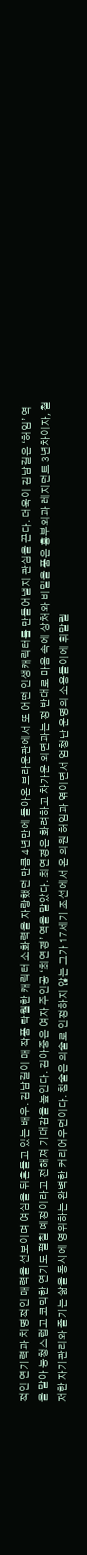적인 연기력과 치명적인 매력을 선보이며 여심을 뒤흔들고 있는 배우. 김남길이 매 작품 탁월한 캐릭터 소화력을 자랑했던 만큼 4년만에 돌아온 브라운관에서 또 어떤 인생캐릭터를 만들어낼지 관심을 끈다. 더욱이 김남길은 ‘허임’ 역을 맡아 능청스럽고 코믹한 연기도 펼칠 예정이라고 전해져 기대감을 높인다. 김아중은 여자 주인공 ‘최연경’ 역을 맡았다. 최연경은 화려하고 차가운 외면과는 정 반대로 마음 속에 상처와 비밀을 품은 흉부외과 레지던트 3년차이자, 철저한 자기관리와 즐기는 삶을 동시에 영위하는 완벽한 커리어우먼이다. 침술은 의술로 인정하지 않는 그가 17세기 조선에서 온 의원 허임과 엮이면서 엄청난 운명의 소용돌이에 휘말릴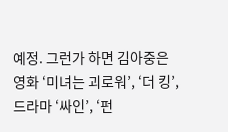예정. 그런가 하면 김아중은 영화 ‘미녀는 괴로워’, ‘더 킹’, 드라마 ‘싸인’, ‘펀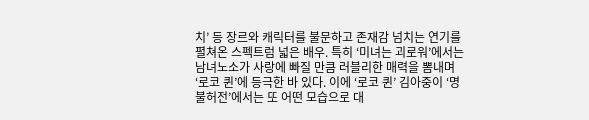치’ 등 장르와 캐릭터를 불문하고 존재감 넘치는 연기를 펼쳐온 스펙트럼 넓은 배우. 특히 ‘미녀는 괴로워’에서는 남녀노소가 사랑에 빠질 만큼 러블리한 매력을 뽐내며 ‘로코 퀸’에 등극한 바 있다. 이에 ‘로코 퀸’ 김아중이 ‘명불허전’에서는 또 어떤 모습으로 대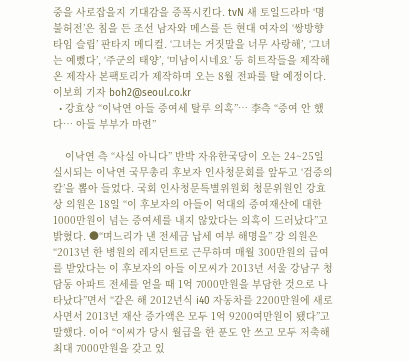중을 사로잡을지 기대감을 증폭시킨다. tvN 새 토일드라마 ‘명불허전’은 침을 든 조선 남자와 메스를 든 현대 여자의 ‘쌍방향 타임 슬립’ 판타지 메디컬. ‘그녀는 거짓말을 너무 사랑해’, ‘그녀는 예뻤다’, ‘주군의 태양’, ‘미남이시네요’ 등 히트작들을 제작해온 제작사 본팩토리가 제작하며 오는 8월 전파를 탈 예정이다. 이보희 기자 boh2@seoul.co.kr
  • 강효상 “이낙연 아들 증여세 탈루 의혹”… 李측 “증여 안 했다… 아들 부부가 마련”

    이낙연 측 “사실 아니다” 반박 자유한국당이 오는 24~25일 실시되는 이낙연 국무총리 후보자 인사청문회를 앞두고 ‘검증의 칼’을 뽑아 들었다. 국회 인사청문특별위원회 청문위원인 강효상 의원은 18일 “이 후보자의 아들이 억대의 증여재산에 대한 1000만원이 넘는 증여세를 내지 않았다는 의혹이 드러났다”고 밝혔다. ●“며느리가 낸 전세금 납세 여부 해명을” 강 의원은 “2013년 한 병원의 레지던트로 근무하며 매월 300만원의 급여를 받았다는 이 후보자의 아들 이모씨가 2013년 서울 강남구 청담동 아파트 전세를 얻을 때 1억 7000만원을 부담한 것으로 나타났다”면서 “같은 해 2012년식 i40 자동차를 2200만원에 새로 사면서 2013년 재산 증가액은 모두 1억 9200여만원이 됐다”고 말했다. 이어 “이씨가 당시 월급을 한 푼도 안 쓰고 모두 저축해 최대 7000만원을 갖고 있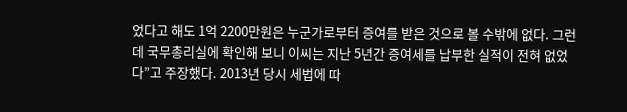었다고 해도 1억 2200만원은 누군가로부터 증여를 받은 것으로 볼 수밖에 없다. 그런데 국무총리실에 확인해 보니 이씨는 지난 5년간 증여세를 납부한 실적이 전혀 없었다”고 주장했다. 2013년 당시 세법에 따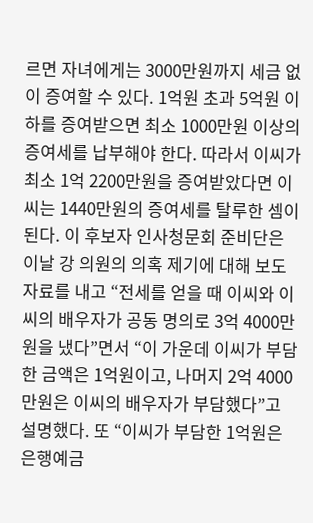르면 자녀에게는 3000만원까지 세금 없이 증여할 수 있다. 1억원 초과 5억원 이하를 증여받으면 최소 1000만원 이상의 증여세를 납부해야 한다. 따라서 이씨가 최소 1억 2200만원을 증여받았다면 이씨는 1440만원의 증여세를 탈루한 셈이 된다. 이 후보자 인사청문회 준비단은 이날 강 의원의 의혹 제기에 대해 보도자료를 내고 “전세를 얻을 때 이씨와 이씨의 배우자가 공동 명의로 3억 4000만원을 냈다”면서 “이 가운데 이씨가 부담한 금액은 1억원이고, 나머지 2억 4000만원은 이씨의 배우자가 부담했다”고 설명했다. 또 “이씨가 부담한 1억원은 은행예금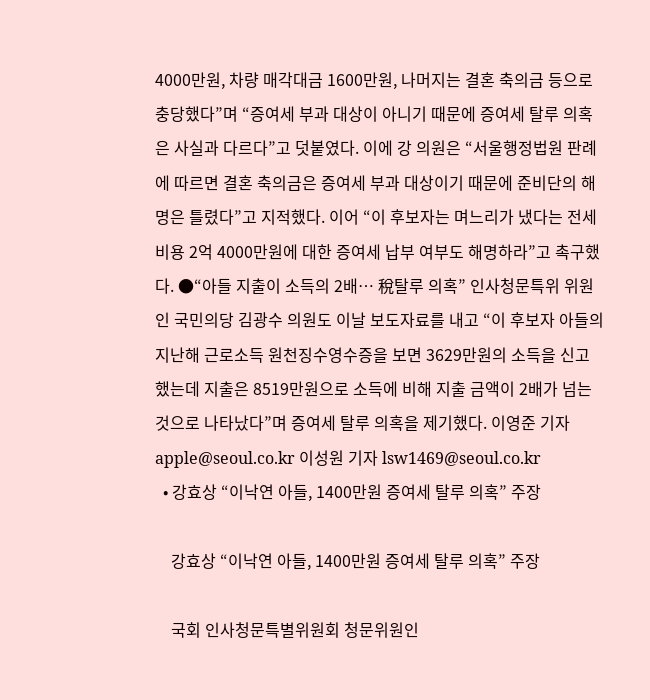4000만원, 차량 매각대금 1600만원, 나머지는 결혼 축의금 등으로 충당했다”며 “증여세 부과 대상이 아니기 때문에 증여세 탈루 의혹은 사실과 다르다”고 덧붙였다. 이에 강 의원은 “서울행정법원 판례에 따르면 결혼 축의금은 증여세 부과 대상이기 때문에 준비단의 해명은 틀렸다”고 지적했다. 이어 “이 후보자는 며느리가 냈다는 전세 비용 2억 4000만원에 대한 증여세 납부 여부도 해명하라”고 촉구했다. ●“아들 지출이 소득의 2배… 稅탈루 의혹” 인사청문특위 위원인 국민의당 김광수 의원도 이날 보도자료를 내고 “이 후보자 아들의 지난해 근로소득 원천징수영수증을 보면 3629만원의 소득을 신고했는데 지출은 8519만원으로 소득에 비해 지출 금액이 2배가 넘는 것으로 나타났다”며 증여세 탈루 의혹을 제기했다. 이영준 기자 apple@seoul.co.kr 이성원 기자 lsw1469@seoul.co.kr
  • 강효상 “이낙연 아들, 1400만원 증여세 탈루 의혹” 주장

    강효상 “이낙연 아들, 1400만원 증여세 탈루 의혹” 주장

    국회 인사청문특별위원회 청문위원인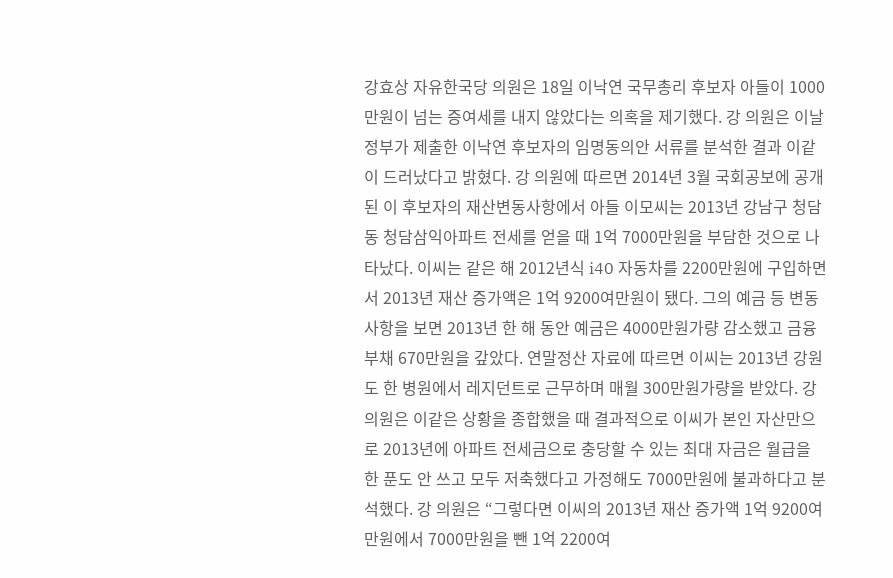강효상 자유한국당 의원은 18일 이낙연 국무총리 후보자 아들이 1000만원이 넘는 증여세를 내지 않았다는 의혹을 제기했다. 강 의원은 이날 정부가 제출한 이낙연 후보자의 임명동의안 서류를 분석한 결과 이같이 드러났다고 밝혔다. 강 의원에 따르면 2014년 3월 국회공보에 공개된 이 후보자의 재산변동사항에서 아들 이모씨는 2013년 강남구 청담동 청담삼익아파트 전세를 얻을 때 1억 7000만원을 부담한 것으로 나타났다. 이씨는 같은 해 2012년식 i40 자동차를 2200만원에 구입하면서 2013년 재산 증가액은 1억 9200여만원이 됐다. 그의 예금 등 변동사항을 보면 2013년 한 해 동안 예금은 4000만원가량 감소했고 금융부채 670만원을 갚았다. 연말정산 자료에 따르면 이씨는 2013년 강원도 한 병원에서 레지던트로 근무하며 매월 300만원가량을 받았다. 강 의원은 이같은 상황을 종합했을 때 결과적으로 이씨가 본인 자산만으로 2013년에 아파트 전세금으로 충당할 수 있는 최대 자금은 월급을 한 푼도 안 쓰고 모두 저축했다고 가정해도 7000만원에 불과하다고 분석했다. 강 의원은 “그렇다면 이씨의 2013년 재산 증가액 1억 9200여만원에서 7000만원을 뺀 1억 2200여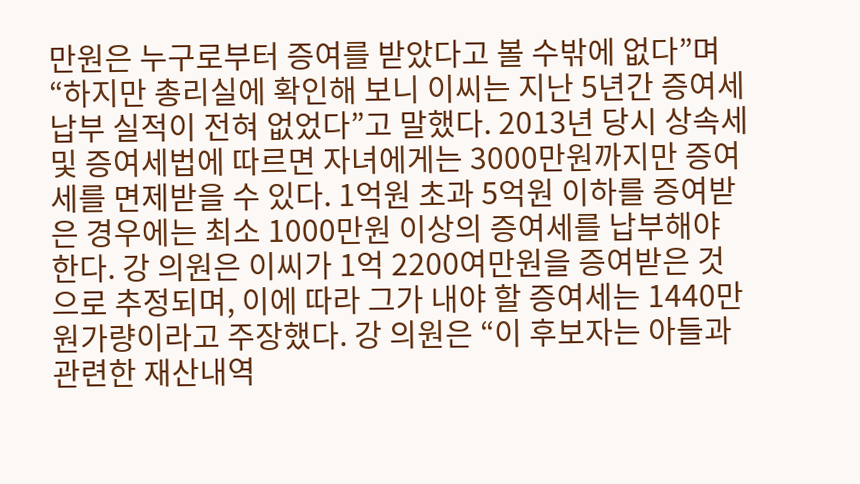만원은 누구로부터 증여를 받았다고 볼 수밖에 없다”며 “하지만 총리실에 확인해 보니 이씨는 지난 5년간 증여세 납부 실적이 전혀 없었다”고 말했다. 2013년 당시 상속세 및 증여세법에 따르면 자녀에게는 3000만원까지만 증여세를 면제받을 수 있다. 1억원 초과 5억원 이하를 증여받은 경우에는 최소 1000만원 이상의 증여세를 납부해야 한다. 강 의원은 이씨가 1억 2200여만원을 증여받은 것으로 추정되며, 이에 따라 그가 내야 할 증여세는 1440만원가량이라고 주장했다. 강 의원은 “이 후보자는 아들과 관련한 재산내역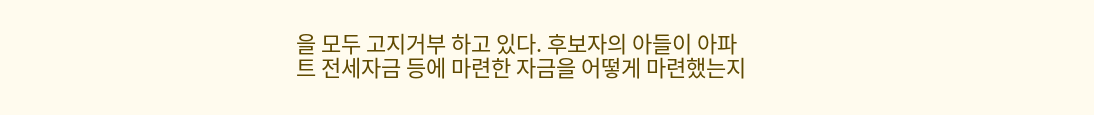을 모두 고지거부 하고 있다. 후보자의 아들이 아파트 전세자금 등에 마련한 자금을 어떻게 마련했는지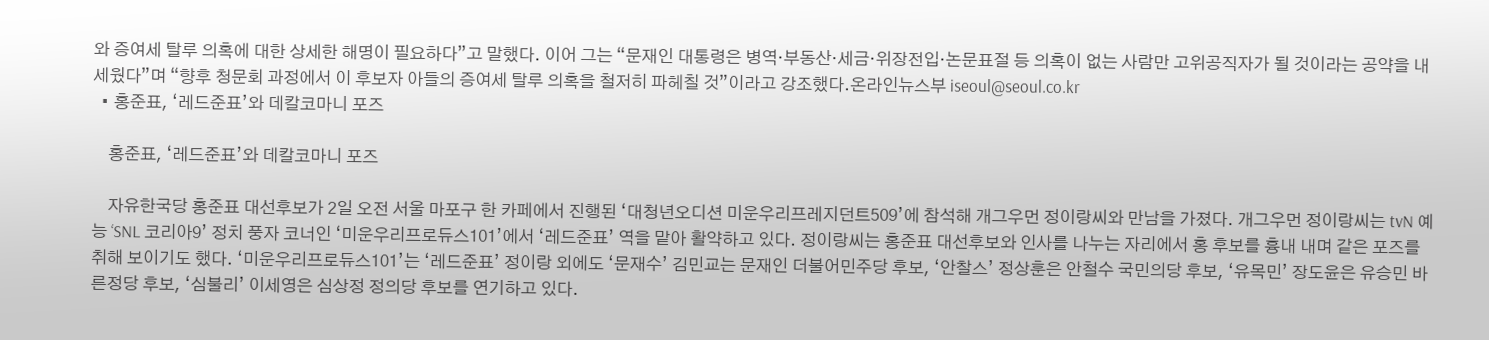와 증여세 탈루 의혹에 대한 상세한 해명이 필요하다”고 말했다. 이어 그는 “문재인 대통령은 병역·부동산·세금·위장전입·논문표절 등 의혹이 없는 사람만 고위공직자가 될 것이라는 공약을 내세웠다”며 “향후 청문회 과정에서 이 후보자 아들의 증여세 탈루 의혹을 철저히 파헤칠 것”이라고 강조했다.온라인뉴스부 iseoul@seoul.co.kr
  • 홍준표, ‘레드준표’와 데칼코마니 포즈

    홍준표, ‘레드준표’와 데칼코마니 포즈

    자유한국당 홍준표 대선후보가 2일 오전 서울 마포구 한 카페에서 진행된 ‘대청년오디션 미운우리프레지던트509’에 참석해 개그우먼 정이랑씨와 만남을 가졌다. 개그우먼 정이랑씨는 tvN 예능 ‘SNL 코리아9’ 정치 풍자 코너인 ‘미운우리프로듀스101’에서 ‘레드준표’ 역을 맡아 활약하고 있다. 정이랑씨는 홍준표 대선후보와 인사를 나누는 자리에서 홍 후보를 흉내 내며 같은 포즈를 취해 보이기도 했다. ‘미운우리프로듀스101’는 ‘레드준표’ 정이랑 외에도 ‘문재수’ 김민교는 문재인 더불어민주당 후보, ‘안찰스’ 정상훈은 안철수 국민의당 후보, ‘유목민’ 장도윤은 유승민 바른정당 후보, ‘심불리’ 이세영은 심상정 정의당 후보를 연기하고 있다.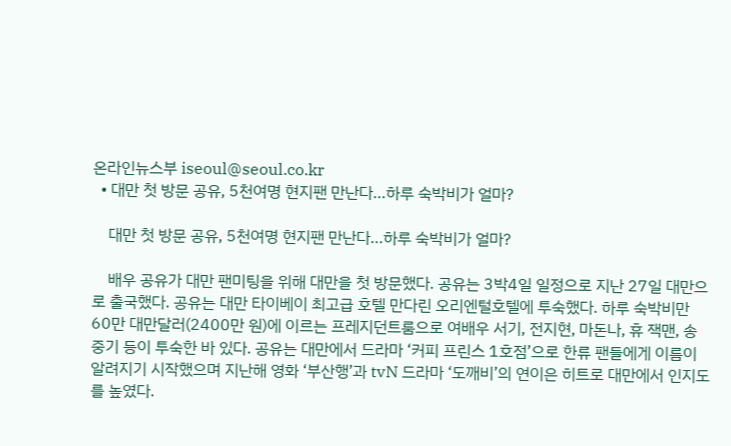온라인뉴스부 iseoul@seoul.co.kr
  • 대만 첫 방문 공유, 5천여명 현지팬 만난다…하루 숙박비가 얼마?

    대만 첫 방문 공유, 5천여명 현지팬 만난다…하루 숙박비가 얼마?

    배우 공유가 대만 팬미팅을 위해 대만을 첫 방문했다. 공유는 3박4일 일정으로 지난 27일 대만으로 출국했다. 공유는 대만 타이베이 최고급 호텔 만다린 오리엔털호텔에 투숙했다. 하루 숙박비만 60만 대만달러(2400만 원)에 이르는 프레지던트룸으로 여배우 서기, 전지현, 마돈나, 휴 잭맨, 송중기 등이 투숙한 바 있다. 공유는 대만에서 드라마 ‘커피 프린스 1호점’으로 한류 팬들에게 이름이 알려지기 시작했으며 지난해 영화 ‘부산행’과 tvN 드라마 ‘도깨비’의 연이은 히트로 대만에서 인지도를 높였다.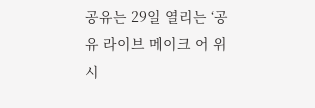공유는 29일 열리는 ‘공유 라이브 메이크 어 위시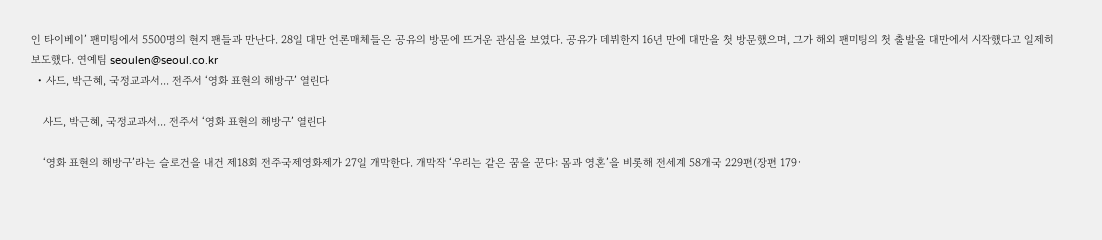인 타이베이’ 팬미팅에서 5500명의 현지 팬들과 만난다. 28일 대만 언론매체들은 공유의 방문에 뜨거운 관심을 보였다. 공유가 데뷔한지 16년 만에 대만을 첫 방문했으며, 그가 해외 팬미팅의 첫 출발을 대만에서 시작했다고 일제히 보도했다. 연예팀 seoulen@seoul.co.kr
  • 사드, 박근혜, 국정교과서... 전주서 ‘영화 표현의 해방구’ 열린다

    사드, 박근혜, 국정교과서... 전주서 ‘영화 표현의 해방구’ 열린다

    ‘영화 표현의 해방구’라는 슬로건을 내건 제18회 전주국제영화제가 27일 개막한다. 개막작 ‘우리는 같은 꿈을 꾼다: 몸과 영혼’을 비롯해 전세계 58개국 229편(장편 179·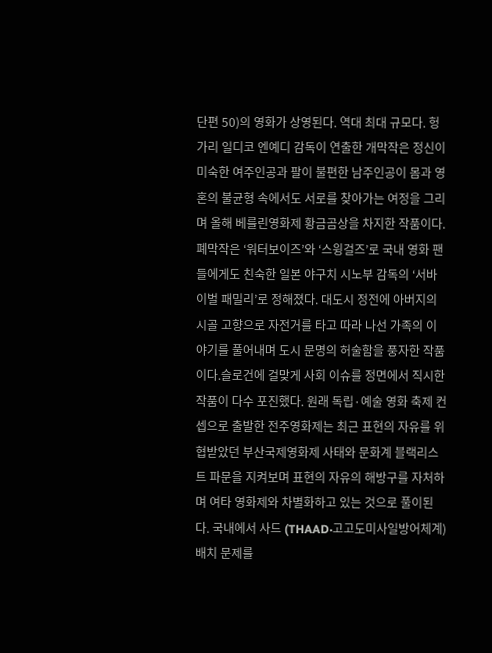단편 50)의 영화가 상영된다. 역대 최대 규모다. 헝가리 일디코 엔예디 감독이 연출한 개막작은 정신이 미숙한 여주인공과 팔이 불편한 남주인공이 몸과 영혼의 불균형 속에서도 서로를 찾아가는 여정을 그리며 올해 베를린영화제 황금곰상을 차지한 작품이다. 폐막작은 ‘워터보이즈’와 ‘스윙걸즈’로 국내 영화 팬들에게도 친숙한 일본 야구치 시노부 감독의 ‘서바이벌 패밀리’로 정해졌다. 대도시 정전에 아버지의 시골 고향으로 자전거를 타고 따라 나선 가족의 이야기를 풀어내며 도시 문명의 허술함을 풍자한 작품이다.슬로건에 걸맞게 사회 이슈를 정면에서 직시한 작품이 다수 포진했다. 원래 독립·예술 영화 축제 컨셉으로 출발한 전주영화제는 최근 표현의 자유를 위협받았던 부산국제영화제 사태와 문화계 블랙리스트 파문을 지켜보며 표현의 자유의 해방구를 자처하며 여타 영화제와 차별화하고 있는 것으로 풀이된다. 국내에서 사드 (THAAD·고고도미사일방어체계) 배치 문제를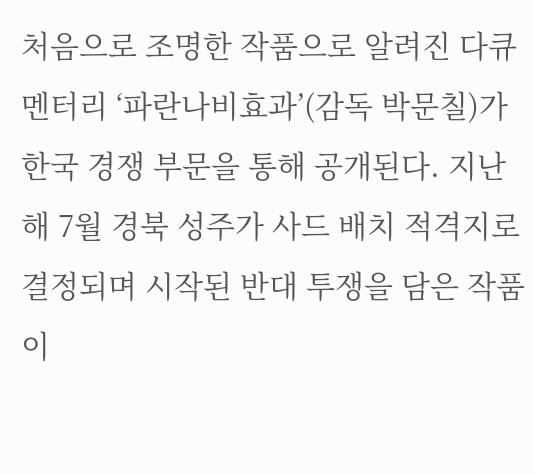처음으로 조명한 작품으로 알려진 다큐멘터리 ‘파란나비효과’(감독 박문칠)가 한국 경쟁 부문을 통해 공개된다. 지난해 7월 경북 성주가 사드 배치 적격지로 결정되며 시작된 반대 투쟁을 담은 작품이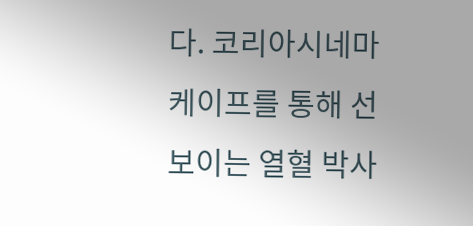다. 코리아시네마케이프를 통해 선보이는 열혈 박사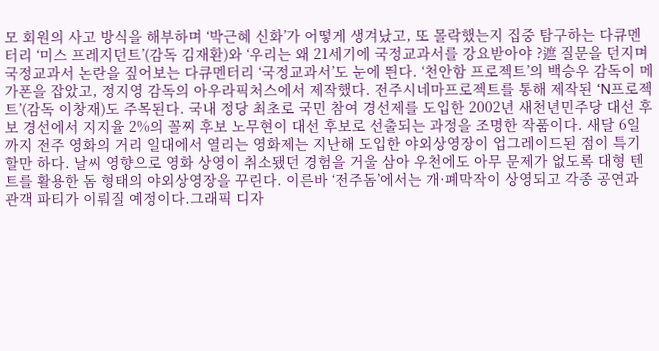모 회원의 사고 방식을 해부하며 ‘박근혜 신화’가 어떻게 생겨났고, 또 몰락했는지 집중 탐구하는 다큐멘터리 ‘미스 프레지던트’(감독 김재환)와 ‘우리는 왜 21세기에 국정교과서를 강요받아야 ?遮 질문을 던지며 국정교과서 논란을 짚어보는 다큐멘터리 ‘국정교과서’도 눈에 띈다. ‘천안함 프로젝트’의 백승우 감독이 메가폰을 잡았고, 정지영 감독의 아우라픽처스에서 제작했다. 전주시네마프로젝트를 통해 제작된 ‘N프로젝트’(감독 이창재)도 주목된다. 국내 정당 최초로 국민 참여 경선제를 도입한 2002년 새천년민주당 대선 후보 경선에서 지지율 2%의 꼴찌 후보 노무현이 대선 후보로 선출되는 과정을 조명한 작품이다. 새달 6일까지 전주 영화의 거리 일대에서 열리는 영화제는 지난해 도입한 야외상영장이 업그레이드된 점이 특기할만 하다. 날씨 영향으로 영화 상영이 취소됐던 경험을 거울 삼아 우천에도 아무 문제가 없도록 대형 텐트를 활용한 돔 형태의 야외상영장을 꾸린다. 이른바 ‘전주돔’에서는 개·폐막작이 상영되고 각종 공연과 관객 파티가 이뤄질 예정이다.그래픽 디자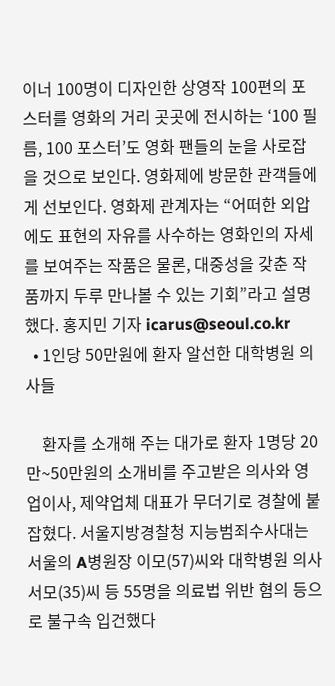이너 100명이 디자인한 상영작 100편의 포스터를 영화의 거리 곳곳에 전시하는 ‘100 필름, 100 포스터’도 영화 팬들의 눈을 사로잡을 것으로 보인다. 영화제에 방문한 관객들에게 선보인다. 영화제 관계자는 “어떠한 외압에도 표현의 자유를 사수하는 영화인의 자세를 보여주는 작품은 물론, 대중성을 갖춘 작품까지 두루 만나볼 수 있는 기회”라고 설명했다. 홍지민 기자 icarus@seoul.co.kr
  • 1인당 50만원에 환자 알선한 대학병원 의사들

    환자를 소개해 주는 대가로 환자 1명당 20만~50만원의 소개비를 주고받은 의사와 영업이사, 제약업체 대표가 무더기로 경찰에 붙잡혔다. 서울지방경찰청 지능범죄수사대는 서울의 A병원장 이모(57)씨와 대학병원 의사 서모(35)씨 등 55명을 의료법 위반 혐의 등으로 불구속 입건했다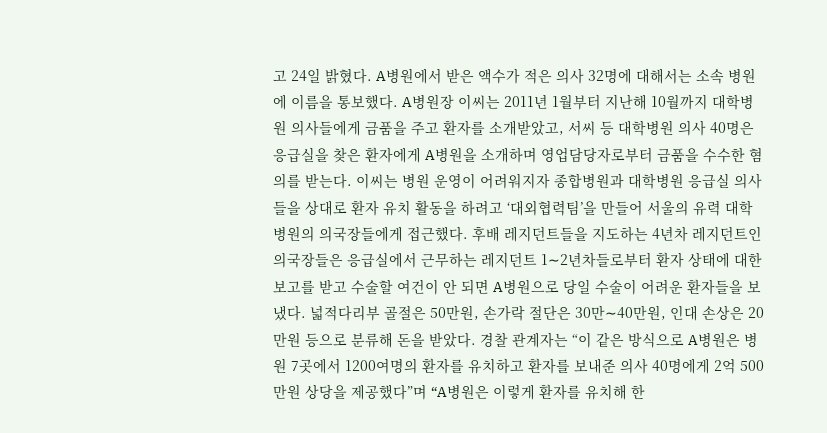고 24일 밝혔다. A병원에서 받은 액수가 적은 의사 32명에 대해서는 소속 병원에 이름을 통보했다. A병원장 이씨는 2011년 1월부터 지난해 10월까지 대학병원 의사들에게 금품을 주고 환자를 소개받았고, 서씨 등 대학병원 의사 40명은 응급실을 찾은 환자에게 A병원을 소개하며 영업담당자로부터 금품을 수수한 혐의를 받는다. 이씨는 병원 운영이 어려워지자 종합병원과 대학병원 응급실 의사들을 상대로 환자 유치 활동을 하려고 ‘대외협력팀’을 만들어 서울의 유력 대학병원의 의국장들에게 접근했다. 후배 레지던트들을 지도하는 4년차 레지던트인 의국장들은 응급실에서 근무하는 레지던트 1∼2년차들로부터 환자 상태에 대한 보고를 받고 수술할 여건이 안 되면 A병원으로 당일 수술이 어려운 환자들을 보냈다. 넓적다리부 골절은 50만원, 손가락 절단은 30만∼40만원, 인대 손상은 20만원 등으로 분류해 돈을 받았다. 경찰 관계자는 “이 같은 방식으로 A병원은 병원 7곳에서 1200여명의 환자를 유치하고 환자를 보내준 의사 40명에게 2억 500만원 상당을 제공했다”며 “A병원은 이렇게 환자를 유치해 한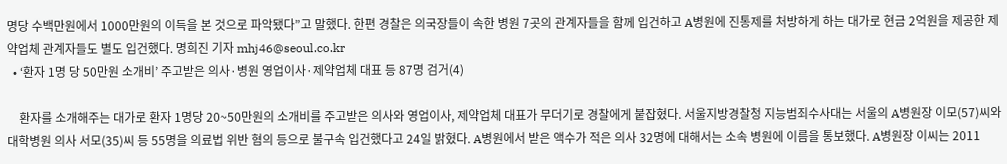명당 수백만원에서 1000만원의 이득을 본 것으로 파악됐다”고 말했다. 한편 경찰은 의국장들이 속한 병원 7곳의 관계자들을 함께 입건하고 A병원에 진통제를 처방하게 하는 대가로 현금 2억원을 제공한 제약업체 관계자들도 별도 입건했다. 명희진 기자 mhj46@seoul.co.kr
  • ‘환자 1명 당 50만원 소개비’ 주고받은 의사·병원 영업이사·제약업체 대표 등 87명 검거(4)

    환자를 소개해주는 대가로 환자 1명당 20~50만원의 소개비를 주고받은 의사와 영업이사, 제약업체 대표가 무더기로 경찰에게 붙잡혔다. 서울지방경찰청 지능범죄수사대는 서울의 A병원장 이모(57)씨와 대학병원 의사 서모(35)씨 등 55명을 의료법 위반 혐의 등으로 불구속 입건했다고 24일 밝혔다. A병원에서 받은 액수가 적은 의사 32명에 대해서는 소속 병원에 이름을 통보했다. A병원장 이씨는 2011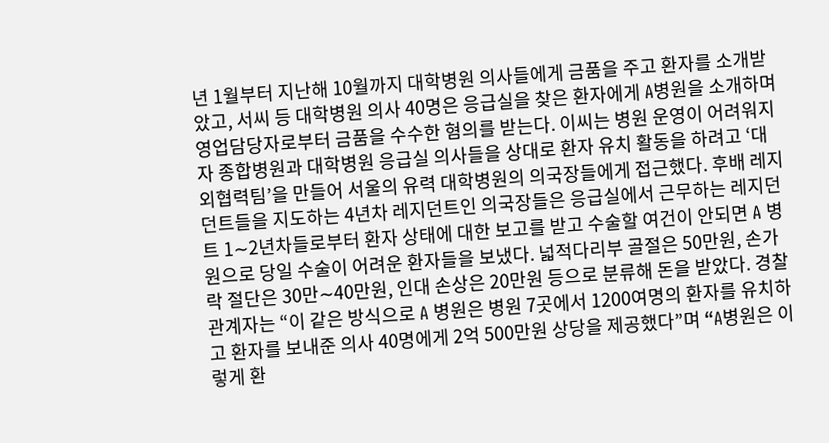년 1월부터 지난해 10월까지 대학병원 의사들에게 금품을 주고 환자를 소개받았고, 서씨 등 대학병원 의사 40명은 응급실을 찾은 환자에게 A병원을 소개하며 영업담당자로부터 금품을 수수한 혐의를 받는다. 이씨는 병원 운영이 어려워지자 종합병원과 대학병원 응급실 의사들을 상대로 환자 유치 활동을 하려고 ‘대외협력팀’을 만들어 서울의 유력 대학병원의 의국장들에게 접근했다. 후배 레지던트들을 지도하는 4년차 레지던트인 의국장들은 응급실에서 근무하는 레지던트 1∼2년차들로부터 환자 상태에 대한 보고를 받고 수술할 여건이 안되면 A 병원으로 당일 수술이 어려운 환자들을 보냈다. 넓적다리부 골절은 50만원, 손가락 절단은 30만∼40만원, 인대 손상은 20만원 등으로 분류해 돈을 받았다. 경찰 관계자는 “이 같은 방식으로 A 병원은 병원 7곳에서 1200여명의 환자를 유치하고 환자를 보내준 의사 40명에게 2억 500만원 상당을 제공했다”며 “A병원은 이렇게 환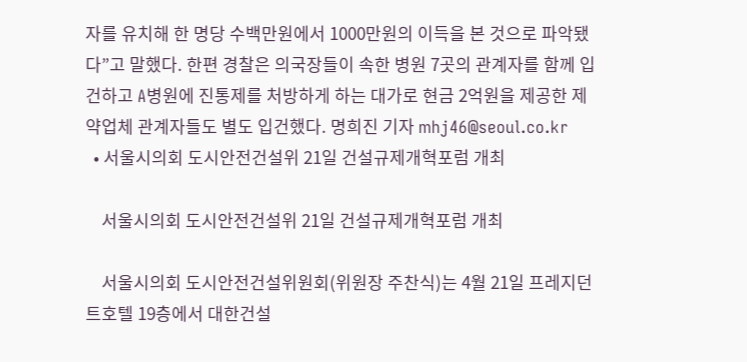자를 유치해 한 명당 수백만원에서 1000만원의 이득을 본 것으로 파악됐다”고 말했다. 한편 경찰은 의국장들이 속한 병원 7곳의 관계자를 함께 입건하고 A병원에 진통제를 처방하게 하는 대가로 현금 2억원을 제공한 제약업체 관계자들도 별도 입건했다. 명희진 기자 mhj46@seoul.co.kr
  • 서울시의회 도시안전건설위 21일 건설규제개혁포럼 개최

    서울시의회 도시안전건설위 21일 건설규제개혁포럼 개최

    서울시의회 도시안전건설위원회(위원장 주찬식)는 4월 21일 프레지던트호텔 19층에서 대한건설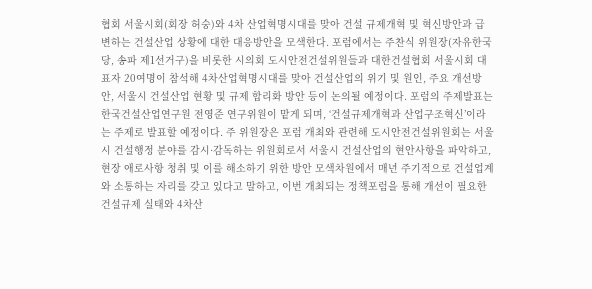협회 서울시회(회장 허숭)와 4차 산업혁명시대를 맞아 건설 규제개혁 및 혁신방안과 급변하는 건설산업 상황에 대한 대응방안을 모색한다. 포럼에서는 주찬식 위원장(자유한국당, 송파 제1선거구)을 비롯한 시의회 도시안전건설위원들과 대한건설협회 서울시회 대표자 20여명이 참석해 4차산업혁명시대를 맞아 건설산업의 위기 및 원인, 주요 개선방안, 서울시 건설산업 현황 및 규제 합리화 방안 등이 논의될 예정이다. 포럼의 주제발표는 한국건설산업연구원 전영준 연구위원이 맡게 되며, ‘건설규제개혁과 산업구조혁신’이라는 주제로 발표할 예정이다. 주 위원장은 포럼 개최와 관련해 도시안전건설위원회는 서울시 건설행정 분야를 감시·감독하는 위원회로서 서울시 건설산업의 현안사항을 파악하고, 현장 애로사항 청취 및 이를 해소하기 위한 방안 모색차원에서 매년 주기적으로 건설업계와 소통하는 자리를 갖고 있다고 말하고, 이번 개최되는 정책포럼을 통해 개선이 필요한 건설규제 실태와 4차산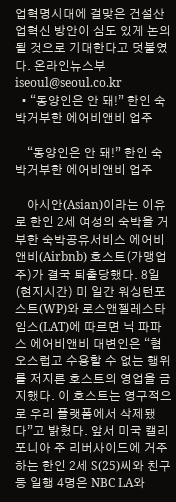업혁명시대에 걸맞은 건설산업혁신 방안이 심도 있게 논의될 것으로 기대한다고 덧붙였다. 온라인뉴스부 iseoul@seoul.co.kr
  • “동양인은 안 돼!” 한인 숙박거부한 에어비앤비 업주

    “동양인은 안 돼!” 한인 숙박거부한 에어비앤비 업주

    아시안(Asian)이라는 이유로 한인 2세 여성의 숙박을 거부한 숙박공유서비스 에어비앤비(Airbnb) 호스트(가맹업주)가 결국 퇴출당했다. 8일(현지시간) 미 일간 워싱턴포스트(WP)와 로스앤젤레스타임스(LAT)에 따르면 닉 파파스 에어비앤비 대변인은 “혐오스럽고 수용할 수 없는 행위를 저지른 호스트의 영업을 금지했다. 이 호스트는 영구적으로 우리 플랫폼에서 삭제됐다”고 밝혔다. 앞서 미국 캘리포니아 주 리버사이드에 거주하는 한인 2세 S(25)씨와 친구 등 일행 4명은 NBC LA와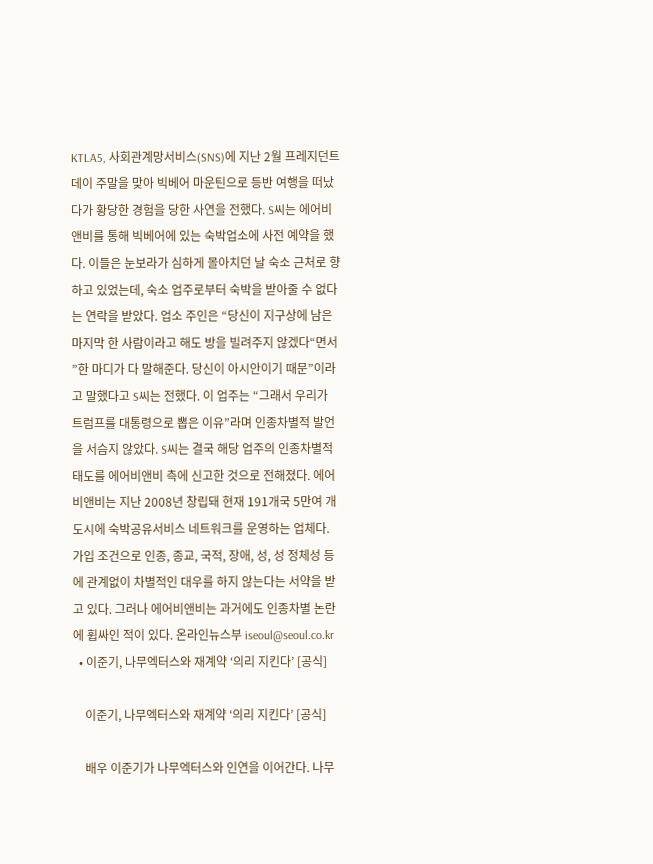KTLA5, 사회관계망서비스(SNS)에 지난 2월 프레지던트데이 주말을 맞아 빅베어 마운틴으로 등반 여행을 떠났다가 황당한 경험을 당한 사연을 전했다. S씨는 에어비앤비를 통해 빅베어에 있는 숙박업소에 사전 예약을 했다. 이들은 눈보라가 심하게 몰아치던 날 숙소 근처로 향하고 있었는데, 숙소 업주로부터 숙박을 받아줄 수 없다는 연락을 받았다. 업소 주인은 “당신이 지구상에 남은 마지막 한 사람이라고 해도 방을 빌려주지 않겠다“면서 ”한 마디가 다 말해준다. 당신이 아시안이기 때문”이라고 말했다고 S씨는 전했다. 이 업주는 “그래서 우리가 트럼프를 대통령으로 뽑은 이유”라며 인종차별적 발언을 서슴지 않았다. S씨는 결국 해당 업주의 인종차별적 태도를 에어비앤비 측에 신고한 것으로 전해졌다. 에어비앤비는 지난 2008년 창립돼 현재 191개국 5만여 개 도시에 숙박공유서비스 네트워크를 운영하는 업체다. 가입 조건으로 인종, 종교, 국적, 장애, 성, 성 정체성 등에 관계없이 차별적인 대우를 하지 않는다는 서약을 받고 있다. 그러나 에어비앤비는 과거에도 인종차별 논란에 휩싸인 적이 있다. 온라인뉴스부 iseoul@seoul.co.kr
  • 이준기, 나무엑터스와 재계약 ‘의리 지킨다’ [공식]

    이준기, 나무엑터스와 재계약 ‘의리 지킨다’ [공식]

    배우 이준기가 나무엑터스와 인연을 이어간다. 나무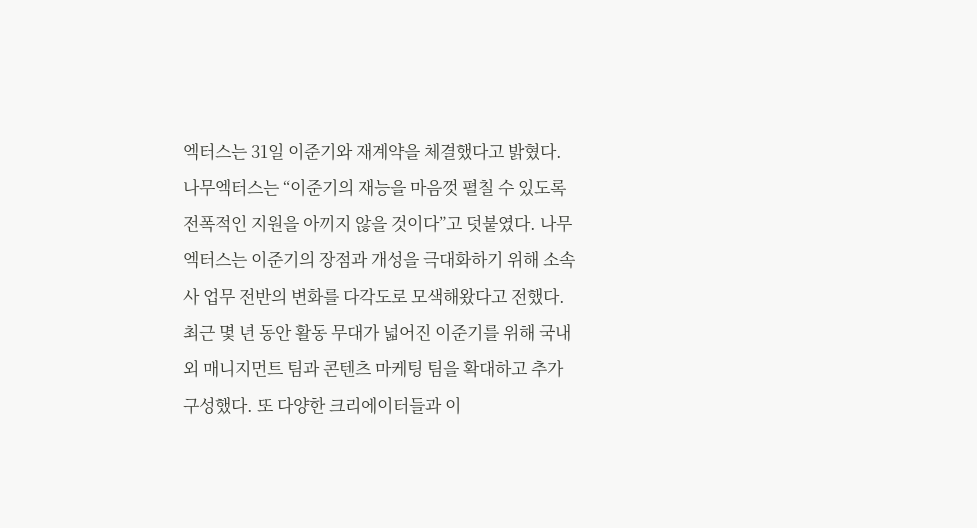엑터스는 31일 이준기와 재계약을 체결했다고 밝혔다. 나무엑터스는 “이준기의 재능을 마음껏 펼칠 수 있도록 전폭적인 지원을 아끼지 않을 것이다”고 덧붙였다. 나무엑터스는 이준기의 장점과 개성을 극대화하기 위해 소속사 업무 전반의 변화를 다각도로 모색해왔다고 전했다. 최근 몇 년 동안 활동 무대가 넓어진 이준기를 위해 국내외 매니지먼트 팀과 콘텐츠 마케팅 팀을 확대하고 추가 구성했다. 또 다양한 크리에이터들과 이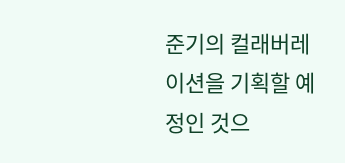준기의 컬래버레이션을 기획할 예정인 것으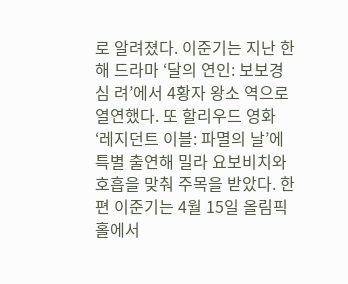로 알려졌다. 이준기는 지난 한해 드라마 ‘달의 연인: 보보경심 려’에서 4황자 왕소 역으로 열연했다. 또 할리우드 영화 ‘레지던트 이블: 파멸의 날’에 특별 출연해 밀라 요보비치와 호흡을 맞춰 주목을 받았다. 한편 이준기는 4월 15일 올림픽 홀에서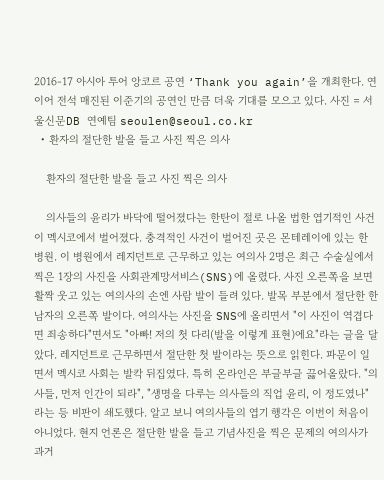2016-17 아시아 투어 앙코르 공연 ‘Thank you again’을 개최한다. 연이어 전석 매진된 이준기의 공연인 만큼 더욱 기대를 모으고 있다. 사진 = 서울신문DB 연예팀 seoulen@seoul.co.kr
  • 환자의 절단한 발을 들고 사진 찍은 의사

    환자의 절단한 발을 들고 사진 찍은 의사

    의사들의 윤리가 바닥에 떨어졌다는 한탄이 절로 나올 법한 엽기적인 사건이 멕시코에서 벌어졌다. 충격적인 사건이 벌어진 곳은 몬테레이에 있는 한 병원. 이 병원에서 레지던트로 근무하고 있는 여의사 2명은 최근 수술실에서 찍은 1장의 사진을 사회관계망서비스(SNS)에 올렸다. 사진 오른쪽을 보면 활짝 웃고 있는 여의사의 손엔 사람 발이 들려 있다. 발목 부분에서 절단한 한 남자의 오른쪽 발이다. 여의사는 사진을 SNS에 올리면서 "이 사진이 역겹다면 죄송하다"면서도 "아빠! 저의 첫 다리(발을 이렇게 표현)에요"라는 글을 달았다. 레지던트로 근무하면서 절단한 첫 발이라는 뜻으로 읽힌다. 파문이 일면서 멕시코 사회는 발칵 뒤집였다. 특히 온라인은 부글부글 끓어올랐다. "의사들, 먼저 인간이 되라", "생명을 다루는 의사들의 직업 윤리, 이 정도였나"라는 등 비판이 쇄도했다. 알고 보니 여의사들의 엽기 행각은 이번이 처음이 아니었다. 현지 언론은 절단한 발을 들고 기념사진을 찍은 문제의 여의사가 과거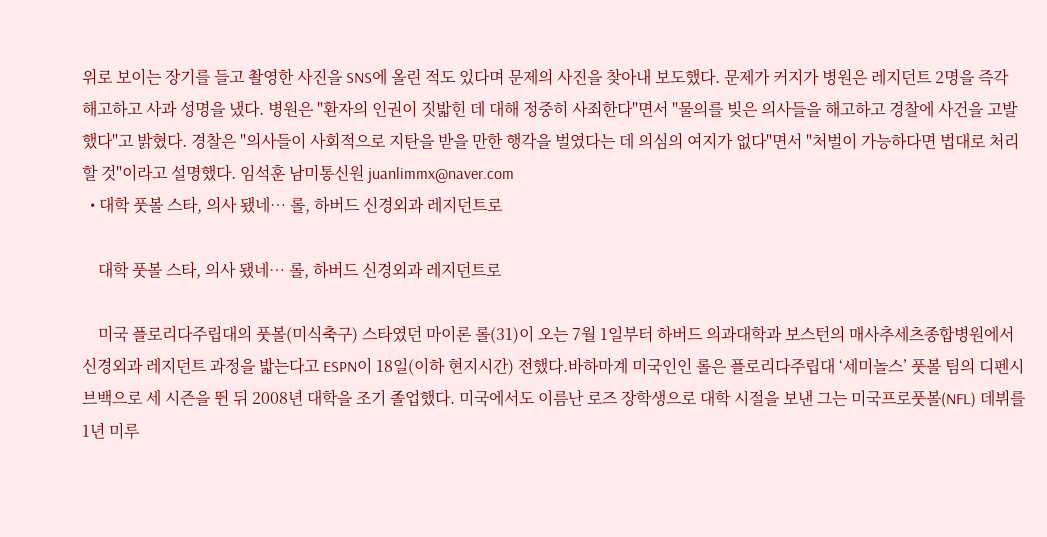위로 보이는 장기를 들고 촬영한 사진을 SNS에 올린 적도 있다며 문제의 사진을 찾아내 보도했다. 문제가 커지가 병원은 레지던트 2명을 즉각 해고하고 사과 성명을 냈다. 병원은 "환자의 인권이 짓밟힌 데 대해 정중히 사죄한다"면서 "물의를 빚은 의사들을 해고하고 경찰에 사건을 고발했다"고 밝혔다. 경찰은 "의사들이 사회적으로 지탄을 받을 만한 행각을 벌였다는 데 의심의 여지가 없다"면서 "처벌이 가능하다면 법대로 처리할 것"이라고 설명했다. 임석훈 남미통신원 juanlimmx@naver.com
  • 대학 풋볼 스타, 의사 됐네… 롤, 하버드 신경외과 레지던트로

    대학 풋볼 스타, 의사 됐네… 롤, 하버드 신경외과 레지던트로

    미국 플로리다주립대의 풋볼(미식축구) 스타였던 마이론 롤(31)이 오는 7월 1일부터 하버드 의과대학과 보스턴의 매사추세츠종합병원에서 신경외과 레지던트 과정을 밟는다고 ESPN이 18일(이하 현지시간) 전했다.바하마계 미국인인 롤은 플로리다주립대 ‘세미놀스’ 풋볼 팀의 디펜시브백으로 세 시즌을 뛴 뒤 2008년 대학을 조기 졸업했다. 미국에서도 이름난 로즈 장학생으로 대학 시절을 보낸 그는 미국프로풋볼(NFL) 데뷔를 1년 미루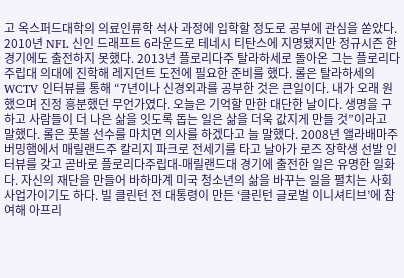고 옥스퍼드대학의 의료인류학 석사 과정에 입학할 정도로 공부에 관심을 쏟았다. 2010년 NFL 신인 드래프트 6라운드로 테네시 티탄스에 지명됐지만 정규시즌 한 경기에도 출전하지 못했다. 2013년 플로리다주 탈라하세로 돌아온 그는 플로리다주립대 의대에 진학해 레지던트 도전에 필요한 준비를 했다. 롤은 탈라하세의 WCTV 인터뷰를 통해 “7년이나 신경외과를 공부한 것은 큰일이다. 내가 오래 원했으며 진정 흥분했던 무언가였다. 오늘은 기억할 만한 대단한 날이다. 생명을 구하고 사람들이 더 나은 삶을 잇도록 돕는 일은 삶을 더욱 값지게 만들 것”이라고 말했다. 롤은 풋볼 선수를 마치면 의사를 하겠다고 늘 말했다. 2008년 앨라배마주 버밍햄에서 매릴랜드주 칼리지 파크로 전세기를 타고 날아가 로즈 장학생 선발 인터뷰를 갖고 곧바로 플로리다주립대-매릴랜드대 경기에 출전한 일은 유명한 일화다. 자신의 재단을 만들어 바하마계 미국 청소년의 삶을 바꾸는 일을 펼치는 사회사업가이기도 하다. 빌 클린턴 전 대통령이 만든 ‘클린턴 글로벌 이니셔티브’에 참여해 아프리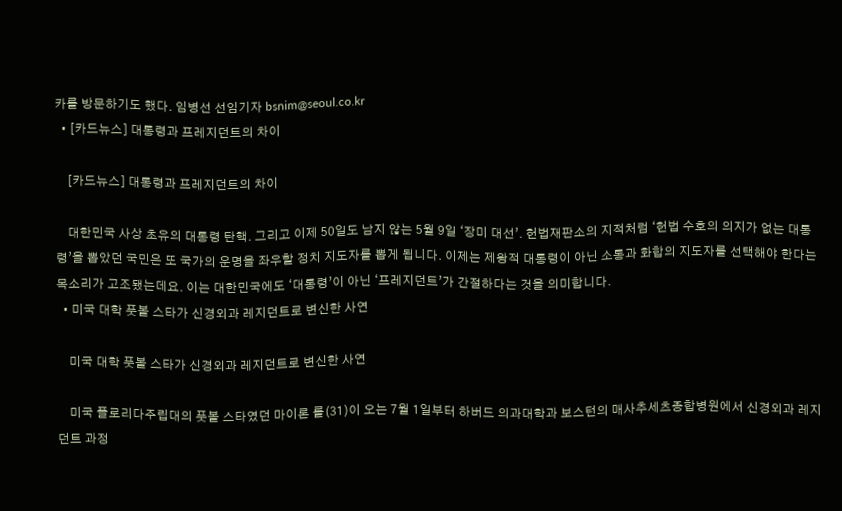카를 방문하기도 했다. 임병선 선임기자 bsnim@seoul.co.kr
  • [카드뉴스] 대통령과 프레지던트의 차이

    [카드뉴스] 대통령과 프레지던트의 차이

    대한민국 사상 초유의 대통령 탄핵. 그리고 이제 50일도 남지 않는 5월 9일 ‘장미 대선’. 헌법재판소의 지적처럼 ‘헌법 수호의 의지가 없는 대통령’을 뽑았던 국민은 또 국가의 운명을 좌우할 정치 지도자를 뽑게 됩니다. 이제는 제왕적 대통령이 아닌 소통과 화합의 지도자를 선택해야 한다는 목소리가 고조됐는데요. 이는 대한민국에도 ‘대통령’이 아닌 ‘프레지던트’가 간절하다는 것을 의미합니다.
  • 미국 대학 풋볼 스타가 신경외과 레지던트로 변신한 사연

    미국 대학 풋볼 스타가 신경외과 레지던트로 변신한 사연

    미국 플로리다주립대의 풋볼 스타였던 마이론 롤(31)이 오는 7월 1일부터 하버드 의과대학과 보스턴의 매사추세츠종합병원에서 신경외과 레지던트 과정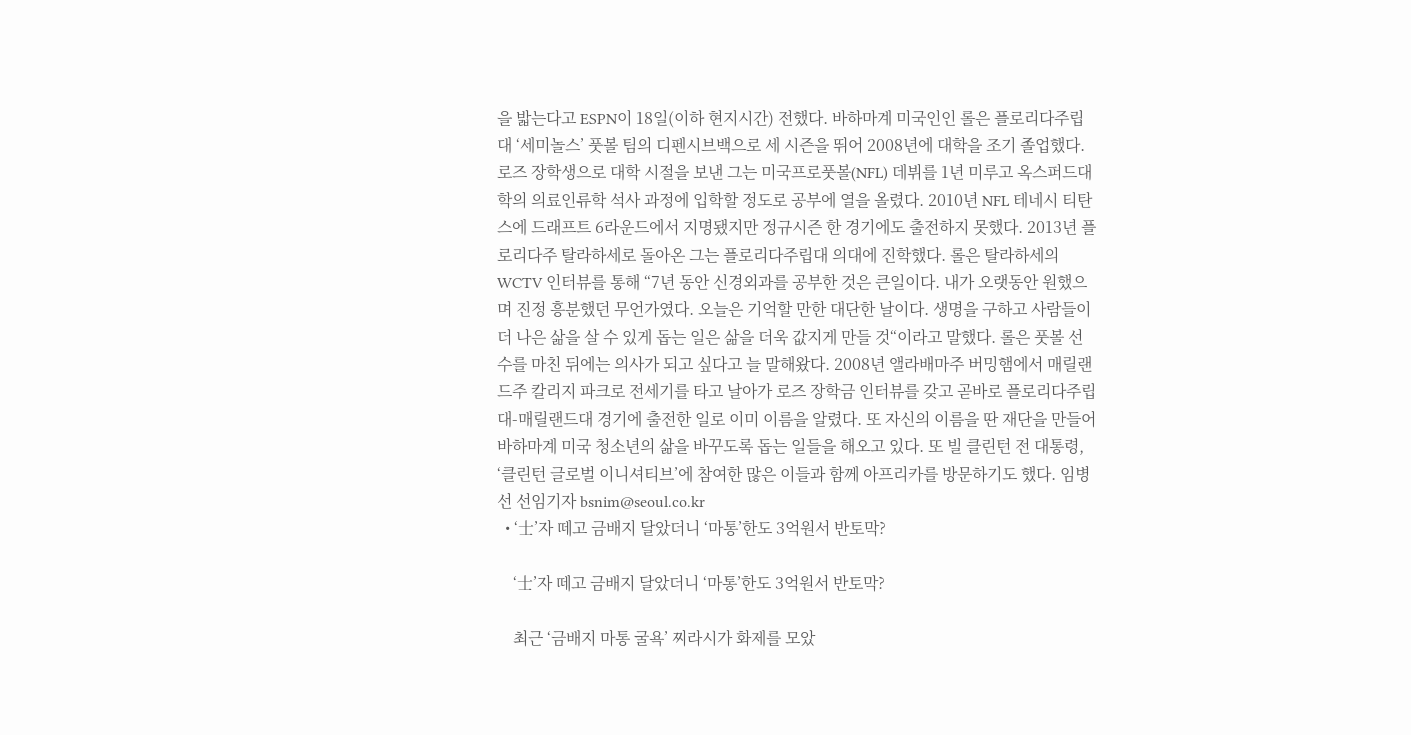을 밟는다고 ESPN이 18일(이하 현지시간) 전했다. 바하마계 미국인인 롤은 플로리다주립대 ‘세미놀스’ 풋볼 팀의 디펜시브백으로 세 시즌을 뛰어 2008년에 대학을 조기 졸업했다. 로즈 장학생으로 대학 시절을 보낸 그는 미국프로풋볼(NFL) 데뷔를 1년 미루고 옥스퍼드대학의 의료인류학 석사 과정에 입학할 정도로 공부에 열을 올렸다. 2010년 NFL 테네시 티탄스에 드래프트 6라운드에서 지명됐지만 정규시즌 한 경기에도 출전하지 못했다. 2013년 플로리다주 탈라하세로 돌아온 그는 플로리다주립대 의대에 진학했다. 롤은 탈라하세의 WCTV 인터뷰를 통해 “7년 동안 신경외과를 공부한 것은 큰일이다. 내가 오랫동안 원했으며 진정 흥분했던 무언가였다. 오늘은 기억할 만한 대단한 날이다. 생명을 구하고 사람들이 더 나은 삶을 살 수 있게 돕는 일은 삶을 더욱 값지게 만들 것“이라고 말했다. 롤은 풋볼 선수를 마친 뒤에는 의사가 되고 싶다고 늘 말해왔다. 2008년 앨라배마주 버밍햄에서 매릴랜드주 칼리지 파크로 전세기를 타고 날아가 로즈 장학금 인터뷰를 갖고 곧바로 플로리다주립대-매릴랜드대 경기에 출전한 일로 이미 이름을 알렸다. 또 자신의 이름을 딴 재단을 만들어 바하마계 미국 청소년의 삶을 바꾸도록 돕는 일들을 해오고 있다. 또 빌 클린턴 전 대통령, ‘클린턴 글로벌 이니셔티브’에 참여한 많은 이들과 함께 아프리카를 방문하기도 했다. 임병선 선임기자 bsnim@seoul.co.kr
  • ‘士’자 떼고 금배지 달았더니 ‘마통’한도 3억원서 반토막?

    ‘士’자 떼고 금배지 달았더니 ‘마통’한도 3억원서 반토막?

    최근 ‘금배지 마통 굴욕’ 찌라시가 화제를 모았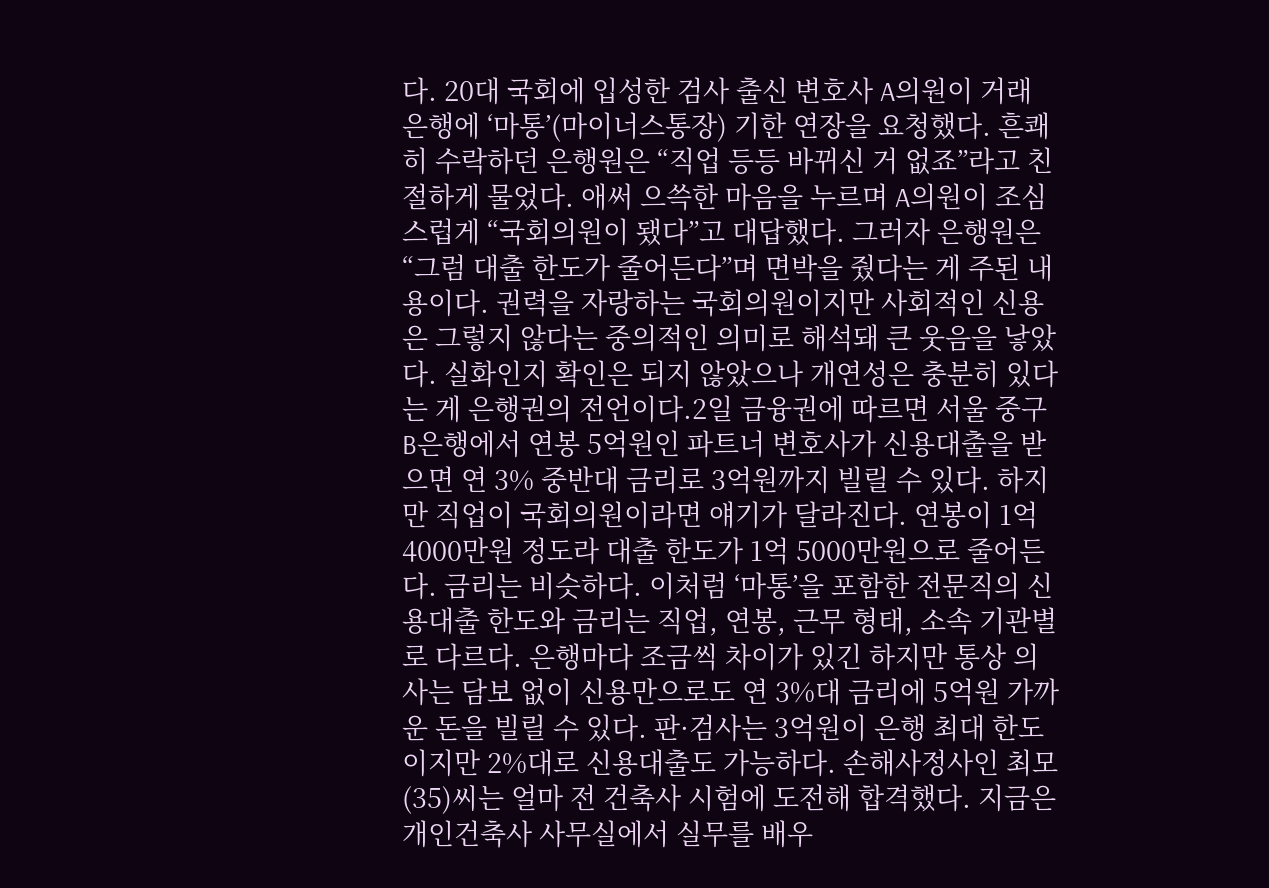다. 20대 국회에 입성한 검사 출신 변호사 A의원이 거래 은행에 ‘마통’(마이너스통장) 기한 연장을 요청했다. 흔쾌히 수락하던 은행원은 “직업 등등 바뀌신 거 없죠”라고 친절하게 물었다. 애써 으쓱한 마음을 누르며 A의원이 조심스럽게 “국회의원이 됐다”고 대답했다. 그러자 은행원은 “그럼 대출 한도가 줄어든다”며 면박을 줬다는 게 주된 내용이다. 권력을 자랑하는 국회의원이지만 사회적인 신용은 그렇지 않다는 중의적인 의미로 해석돼 큰 웃음을 낳았다. 실화인지 확인은 되지 않았으나 개연성은 충분히 있다는 게 은행권의 전언이다.2일 금융권에 따르면 서울 중구 B은행에서 연봉 5억원인 파트너 변호사가 신용대출을 받으면 연 3% 중반대 금리로 3억원까지 빌릴 수 있다. 하지만 직업이 국회의원이라면 얘기가 달라진다. 연봉이 1억 4000만원 정도라 대출 한도가 1억 5000만원으로 줄어든다. 금리는 비슷하다. 이처럼 ‘마통’을 포함한 전문직의 신용대출 한도와 금리는 직업, 연봉, 근무 형태, 소속 기관별로 다르다. 은행마다 조금씩 차이가 있긴 하지만 통상 의사는 담보 없이 신용만으로도 연 3%대 금리에 5억원 가까운 돈을 빌릴 수 있다. 판·검사는 3억원이 은행 최대 한도이지만 2%대로 신용대출도 가능하다. 손해사정사인 최모(35)씨는 얼마 전 건축사 시험에 도전해 합격했다. 지금은 개인건축사 사무실에서 실무를 배우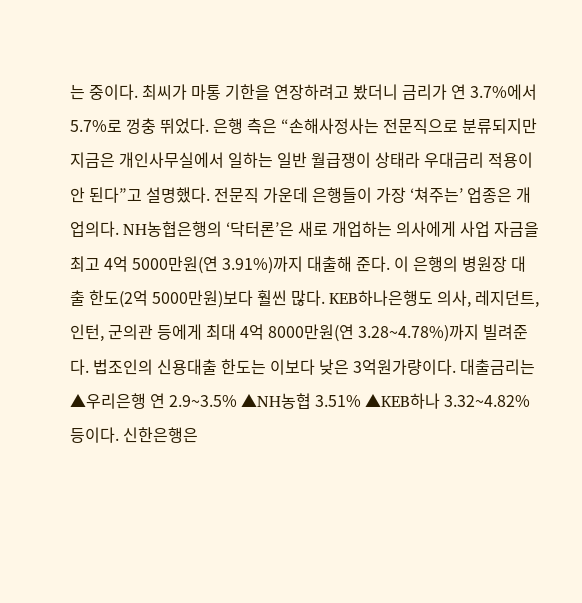는 중이다. 최씨가 마통 기한을 연장하려고 봤더니 금리가 연 3.7%에서 5.7%로 껑충 뛰었다. 은행 측은 “손해사정사는 전문직으로 분류되지만 지금은 개인사무실에서 일하는 일반 월급쟁이 상태라 우대금리 적용이 안 된다”고 설명했다. 전문직 가운데 은행들이 가장 ‘쳐주는’ 업종은 개업의다. NH농협은행의 ‘닥터론’은 새로 개업하는 의사에게 사업 자금을 최고 4억 5000만원(연 3.91%)까지 대출해 준다. 이 은행의 병원장 대출 한도(2억 5000만원)보다 훨씬 많다. KEB하나은행도 의사, 레지던트, 인턴, 군의관 등에게 최대 4억 8000만원(연 3.28~4.78%)까지 빌려준다. 법조인의 신용대출 한도는 이보다 낮은 3억원가량이다. 대출금리는 ▲우리은행 연 2.9~3.5% ▲NH농협 3.51% ▲KEB하나 3.32~4.82% 등이다. 신한은행은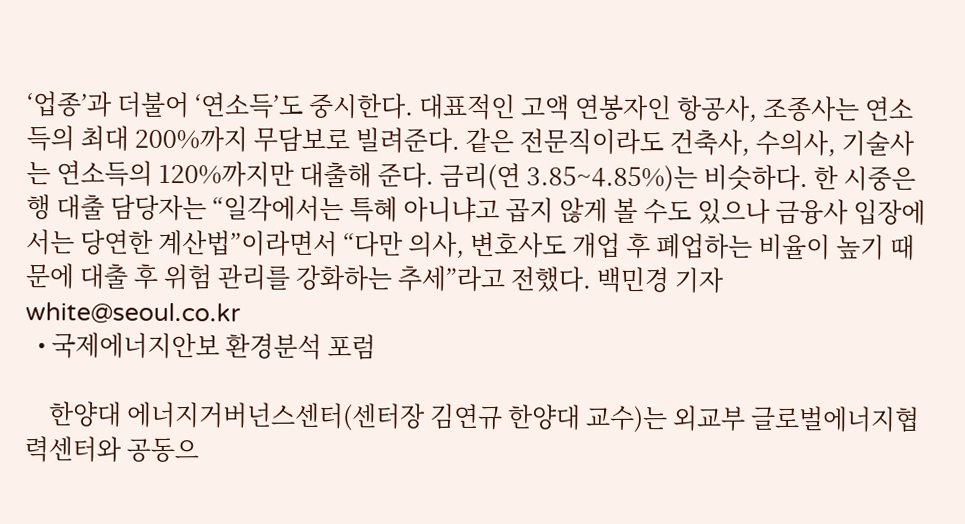‘업종’과 더불어 ‘연소득’도 중시한다. 대표적인 고액 연봉자인 항공사, 조종사는 연소득의 최대 200%까지 무담보로 빌려준다. 같은 전문직이라도 건축사, 수의사, 기술사는 연소득의 120%까지만 대출해 준다. 금리(연 3.85~4.85%)는 비슷하다. 한 시중은행 대출 담당자는 “일각에서는 특혜 아니냐고 곱지 않게 볼 수도 있으나 금융사 입장에서는 당연한 계산법”이라면서 “다만 의사, 변호사도 개업 후 폐업하는 비율이 높기 때문에 대출 후 위험 관리를 강화하는 추세”라고 전했다. 백민경 기자 white@seoul.co.kr
  • 국제에너지안보 환경분석 포럼

    한양대 에너지거버넌스센터(센터장 김연규 한양대 교수)는 외교부 글로벌에너지협력센터와 공동으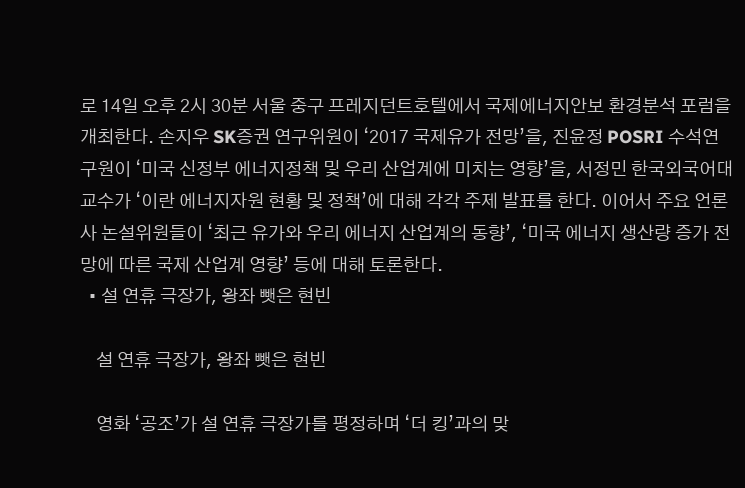로 14일 오후 2시 30분 서울 중구 프레지던트호텔에서 국제에너지안보 환경분석 포럼을 개최한다. 손지우 SK증권 연구위원이 ‘2017 국제유가 전망’을, 진윤정 POSRI 수석연구원이 ‘미국 신정부 에너지정책 및 우리 산업계에 미치는 영향’을, 서정민 한국외국어대 교수가 ‘이란 에너지자원 현황 및 정책’에 대해 각각 주제 발표를 한다. 이어서 주요 언론사 논설위원들이 ‘최근 유가와 우리 에너지 산업계의 동향’, ‘미국 에너지 생산량 증가 전망에 따른 국제 산업계 영향’ 등에 대해 토론한다.
  • 설 연휴 극장가, 왕좌 뺏은 현빈

    설 연휴 극장가, 왕좌 뺏은 현빈

    영화 ‘공조’가 설 연휴 극장가를 평정하며 ‘더 킹’과의 맞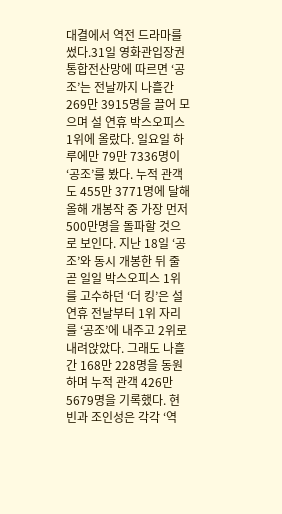대결에서 역전 드라마를 썼다.31일 영화관입장권 통합전산망에 따르면 ‘공조’는 전날까지 나흘간 269만 3915명을 끌어 모으며 설 연휴 박스오피스 1위에 올랐다. 일요일 하루에만 79만 7336명이 ‘공조’를 봤다. 누적 관객도 455만 3771명에 달해 올해 개봉작 중 가장 먼저 500만명을 돌파할 것으로 보인다. 지난 18일 ‘공조’와 동시 개봉한 뒤 줄곧 일일 박스오피스 1위를 고수하던 ‘더 킹’은 설 연휴 전날부터 1위 자리를 ‘공조’에 내주고 2위로 내려앉았다. 그래도 나흘간 168만 228명을 동원하며 누적 관객 426만 5679명을 기록했다. 현빈과 조인성은 각각 ‘역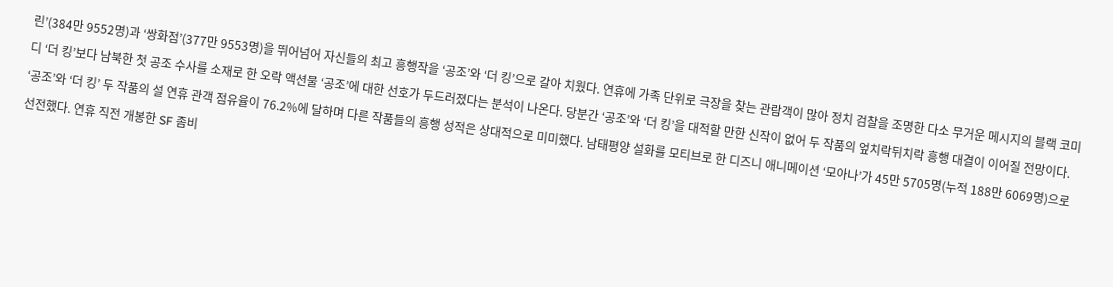린’(384만 9552명)과 ‘쌍화점’(377만 9553명)을 뛰어넘어 자신들의 최고 흥행작을 ‘공조’와 ‘더 킹’으로 갈아 치웠다. 연휴에 가족 단위로 극장을 찾는 관람객이 많아 정치 검찰을 조명한 다소 무거운 메시지의 블랙 코미디 ‘더 킹’보다 남북한 첫 공조 수사를 소재로 한 오락 액션물 ‘공조’에 대한 선호가 두드러졌다는 분석이 나온다. 당분간 ‘공조’와 ‘더 킹’을 대적할 만한 신작이 없어 두 작품의 엎치락뒤치락 흥행 대결이 이어질 전망이다. ‘공조’와 ‘더 킹’ 두 작품의 설 연휴 관객 점유율이 76.2%에 달하며 다른 작품들의 흥행 성적은 상대적으로 미미했다. 남태평양 설화를 모티브로 한 디즈니 애니메이션 ‘모아나’가 45만 5705명(누적 188만 6069명)으로 선전했다. 연휴 직전 개봉한 SF 좀비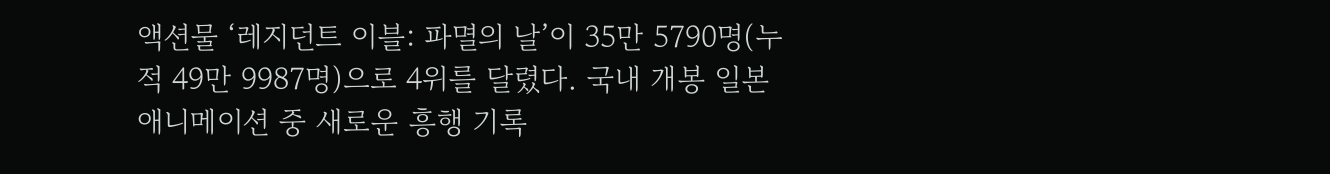액션물 ‘레지던트 이블: 파멸의 날’이 35만 5790명(누적 49만 9987명)으로 4위를 달렸다. 국내 개봉 일본 애니메이션 중 새로운 흥행 기록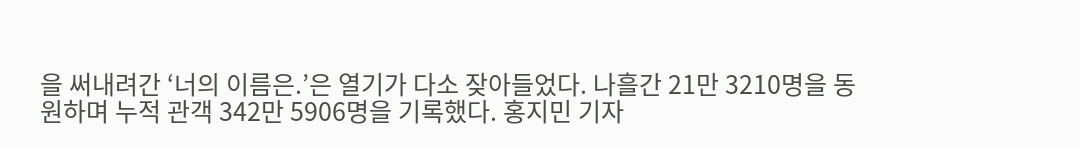을 써내려간 ‘너의 이름은.’은 열기가 다소 잦아들었다. 나흘간 21만 3210명을 동원하며 누적 관객 342만 5906명을 기록했다. 홍지민 기자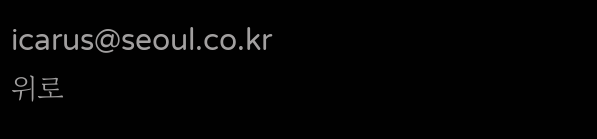icarus@seoul.co.kr
위로